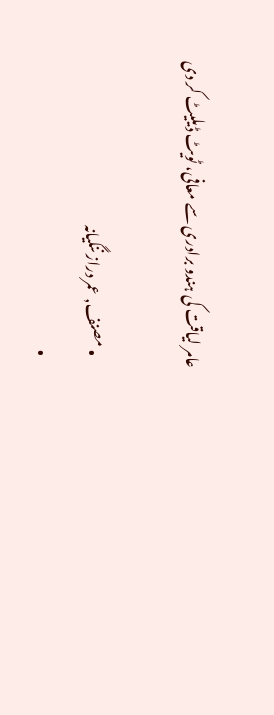عامر لیاقت کی ہندو برادری سے معافی، ٹویٹ ڈیلیٹ کر دی

    • مصنف, عمر دراز ننگیانہ
    •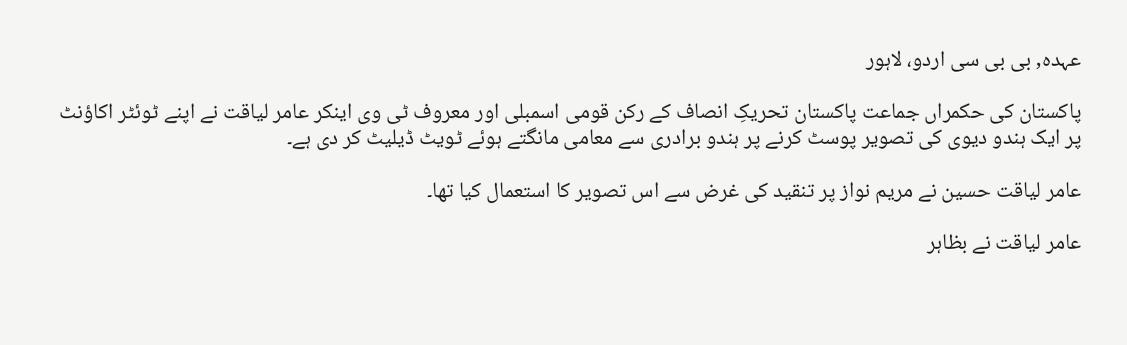عہدہ, بی بی سی اردو، لاہور

پاکستان کی حکمراں جماعت پاکستان تحریکِ انصاف کے رکن قومی اسمبلی اور معروف ٹی وی اینکر عامر لیاقت نے اپنے ٹوئٹر اکاؤنٹ پر ایک ہندو دیوی کی تصویر پوسٹ کرنے پر ہندو برادری سے معامی مانگتے ہوئے ٹویٹ ڈیلیٹ کر دی ہے۔

عامر لیاقت حسین نے مریم نواز پر تنقید کی غرض سے اس تصویر کا استعمال کیا تھا۔

عامر لیاقت نے بظاہر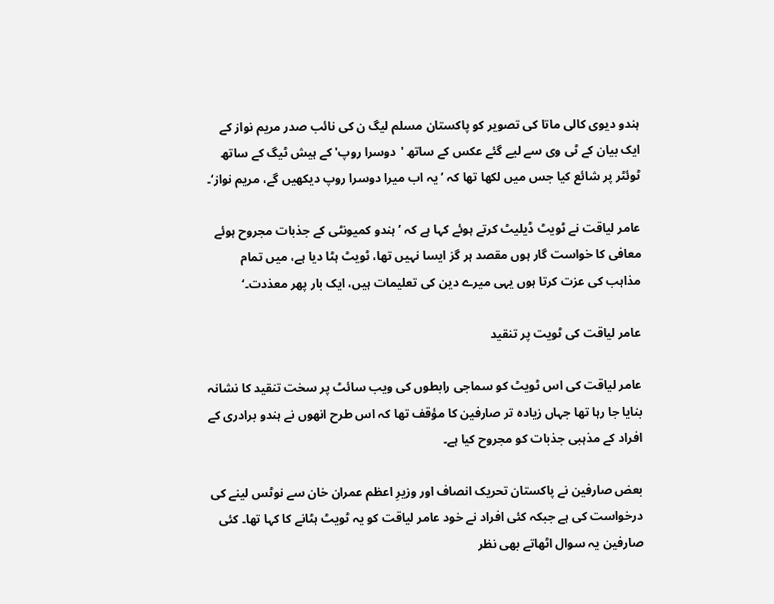ہندو دیوی کالی ماتا کی تصویر کو پاکستان مسلم لیگ ن کی نائب صدر مریم نواز کے ایک بیان کے ٹی وی سے لیے گئے عکس کے ساتھ 'دوسرا روپ' کے ہیش ٹیگ کے ساتھ ٹوئٹر پر شائع کیا جس میں لکھا تھا کہ ’یہ اب میرا دوسرا روپ دیکھیں گے، مریم نواز‘۔

عامر لیاقت نے ٹویٹ ڈیلیٹ کرتے ہوئے کہا ہے کہ ’ہندو کمیونٹی کے جذبات مجروح ہوئے معافی کا خواست گار ہوں مقصد ہر گز ایسا نہیں تھا، ٹویٹ ہٹا دیا ہے، میں تمام مذاہب کی عزت کرتا ہوں یہی میرے دین کی تعلیمات ہیں، ایک بار پھر معذدت۔‘

عامر لیاقت کی ٹویت پر تنقید

عامر لیاقت کی اس ٹویٹ کو سماجی رابطوں کی ویب سائٹ پر سخت تنقید کا نشانہ بنایا جا رہا تھا جہاں زیادہ تر صارفین کا مؤقف تھا کہ اس طرح انھوں نے ہندو برادری کے افراد کے مذہبی جذبات کو مجروح کیا ہے۔

بعض صارفین نے پاکستان تحریک انصاف اور وزیرِ اعظم عمران خان سے نوٹس لینے کی درخواست کی ہے جبکہ کئی افراد نے خود عامر لیاقت کو یہ ٹویٹ ہٹانے کا کہا تھا۔ کئی صارفین یہ سوال اٹھاتے بھی نظر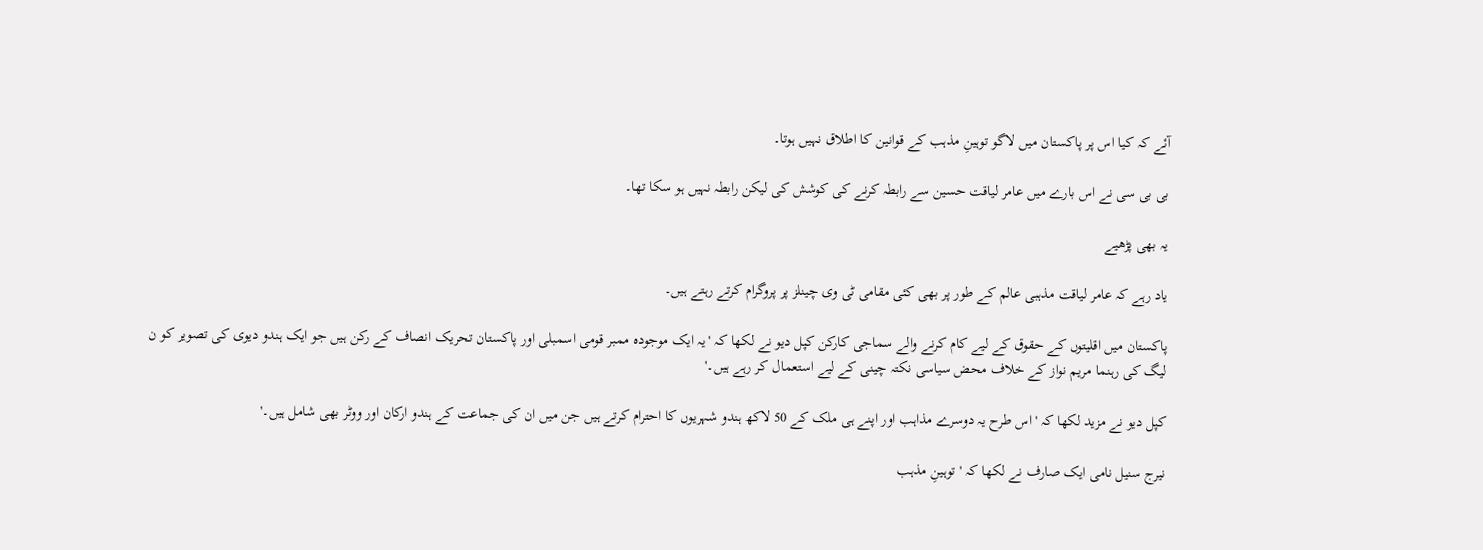آئے کہ کیا اس پر پاکستان میں لاگو توہینِ مذہب کے قوانین کا اطلاق نہیں ہوتا۔

بی بی سی نے اس بارے میں عامر لیاقت حسین سے رابطہ کرنے کی کوشش کی لیکن رابطہ نہیں ہو سکا تھا۔

یہ بھی پڑھیے

یاد رہے کہ عامر لیاقت مذہبی عالم کے طور پر بھی کئی مقامی ٹی وی چینلز پر پروگرام کرتے رہتے ہیں۔

پاکستان میں اقلیتوں کے حقوق کے لیے کام کرنے والے سماجی کارکن کپل دیو نے لکھا کہ 'یہ ایک موجودہ ممبر قومی اسمبلی اور پاکستان تحریک انصاف کے رکن ہیں جو ایک ہندو دیوی کی تصویر کو ن لیگ کی رہنما مریم نواز کے خلاف محض سیاسی نکتہ چینی کے لیے استعمال کر رہے ہیں۔'

کپل دیو نے مزید لکھا کہ 'اس طرح یہ دوسرے مذاہب اور اپنے ہی ملک کے 50 لاکھ ہندو شہریوں کا احترام کرتے ہیں جن میں ان کی جماعت کے ہندو ارکان اور ووٹر بھی شامل ہیں۔'

نیرج سنیل نامی ایک صارف نے لکھا کہ 'توہینِ مذہب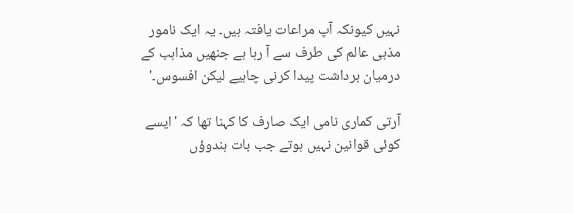نہیں کیونکہ آپ مراعات یافتہ ہیں۔ یہ ایک نامور مذہی عالم کی طرف سے آ رہا ہے جنھیں مذاہب کے درمیان برداشت پیدا کرنی چاہیے لیکن افسوس۔'

آرتی کماری نامی ایک صارف کا کہنا تھا کہ 'ایسے کوئی قوانین نہیں ہوتے جب بات ہندوؤں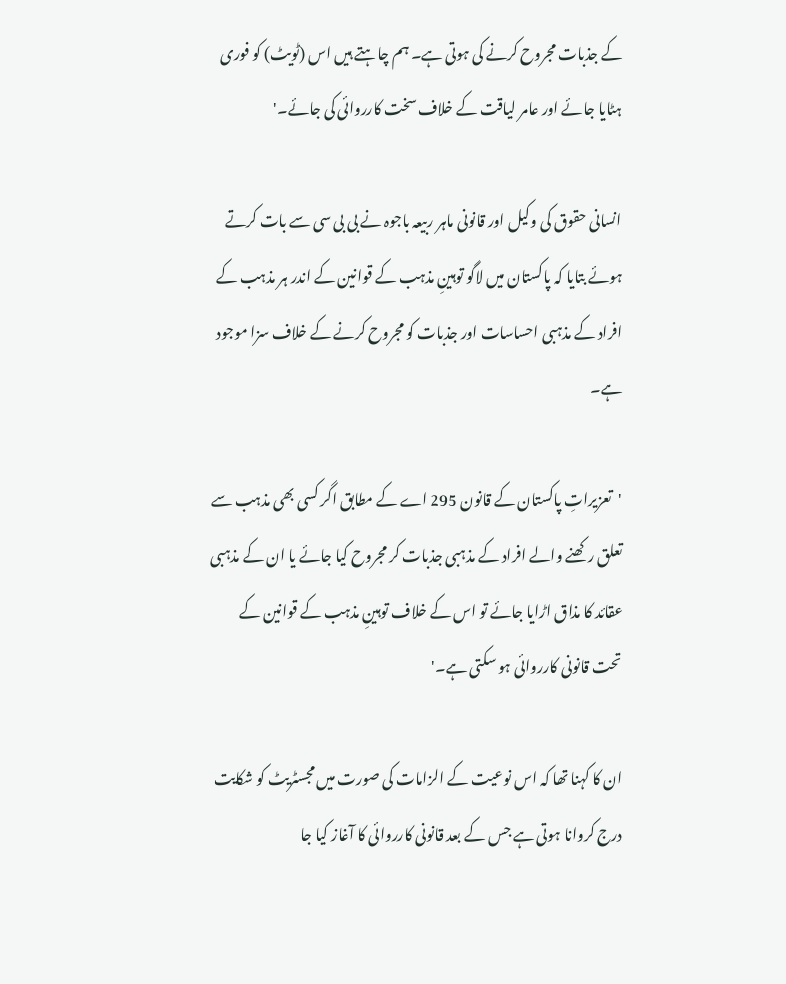کے جذبات مجروح کرنے کی ہوتی ہے۔ ہم چاہتے ہیں اس (ٹویٹ) کو فوری ہٹایا جائے اور عامر لیاقت کے خلاف سخت کارروائی کی جائے۔'

انسانی حقوق کی وکیل اور قانونی ماہر ربیعہ باجوہ نے بی بی سی سے بات کرتے ہوئے بتایا کہ پاکستان میں لاگو توہینِ مذہب کے قوانین کے اندر ہر مذہب کے افراد کے مذہبی احساسات اور جذبات کو مجروح کرنے کے خلاف سزا موجود ہے۔

'تعزیراتِ پاکستان کے قانون 295 اے کے مطابق اگر کسی بھی مذہب سے تعلق رکھنے والے افراد کے مذہبی جذبات کر مجروح کیا جائے یا ان کے مذہبی عقائد کا مذاق اڑایا جائے تو اس کے خلاف توہینِ مذہب کے قوانین کے تحت قانونی کارروائی ہو سکتی ہے۔'

ان کا کہنا تھا کہ اس نوعیت کے الزامات کی صورت میں مجسٹریٹ کو شکایت درج کروانا ہوتی ہے جس کے بعد قانونی کارروائی کا آغاز کیا جا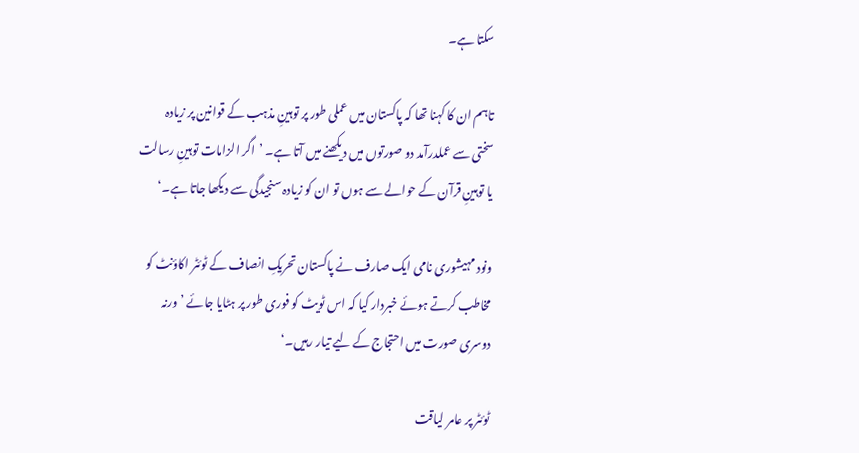سکتا ہے۔

تاہم ان کا کہنا تھا کہ پاکستان میں عملی طور پر توہینِ مذہب کے قوانین پر زیادہ سختی سے عملدرآمد دو صورتوں میں دیکھنے میں آتا ہے۔ ’اگر الزامات توہینِ رسالت یا توہینِ قرآن کے حوالے سے ہوں تو ان کو زیادہ سنجیدگی سے دیکھا جاتا ہے۔‘

ونود مہیشوری نامی ایک صارف نے پاکستان تحریکِ انصاف کے ٹوئٹر اکاؤنٹ کو مخاطب کرتے ہوئے خبردار کیا کہ اس ٹویٹ کو فوری طور پر ہٹایا جائے ’ورنہ دوسری صورت میں احتجاج کے لیے تیار رہیں۔‘

ٹوئٹر پر عامر لیاقت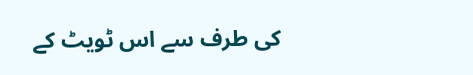کی طرف سے اس ٹویٹ کے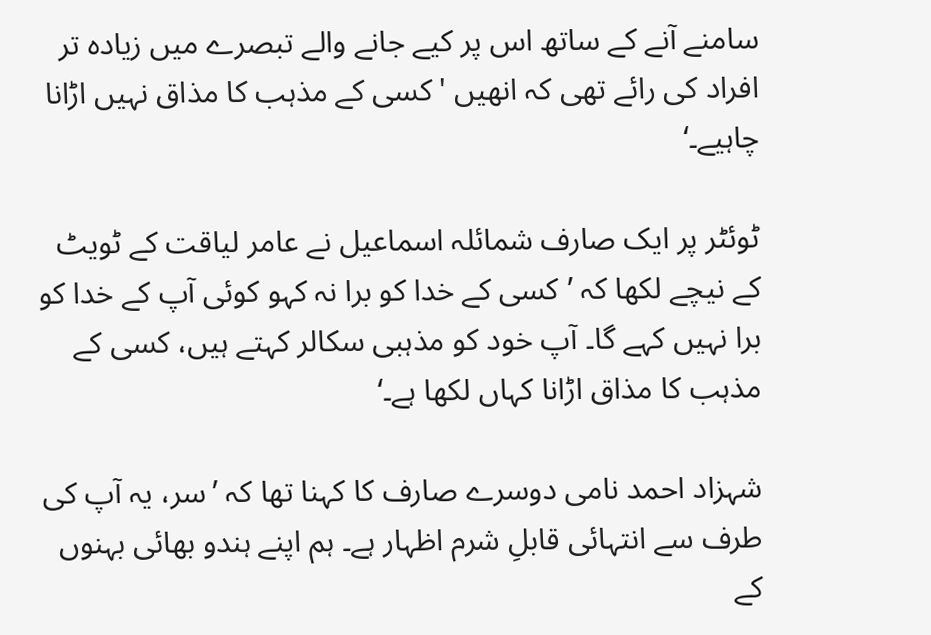سامنے آنے کے ساتھ اس پر کیے جانے والے تبصرے میں زیادہ تر افراد کی رائے تھی کہ انھیں 'کسی کے مذہب کا مذاق نہیں اڑانا چاہیے۔‘

ٹوئٹر پر ایک صارف شمائلہ اسماعیل نے عامر لیاقت کے ٹویٹ کے نیچے لکھا کہ ’کسی کے خدا کو برا نہ کہو کوئی آپ کے خدا کو برا نہیں کہے گا۔ آپ خود کو مذہبی سکالر کہتے ہیں، کسی کے مذہب کا مذاق اڑانا کہاں لکھا ہے۔‘

شہزاد احمد نامی دوسرے صارف کا کہنا تھا کہ ’سر، یہ آپ کی طرف سے انتہائی قابلِ شرم اظہار ہے۔ ہم اپنے ہندو بھائی بہنوں کے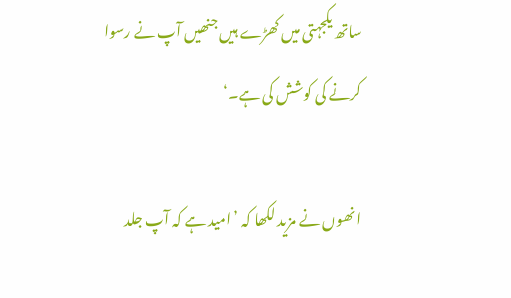ساتھ یکجہتی میں کھڑے ہیں جنھیں آپ نے رسوا کرنے کی کوشش کی ہے۔‘

انھوں نے مزید لکھا کہ ’امید ہے کہ آپ جلد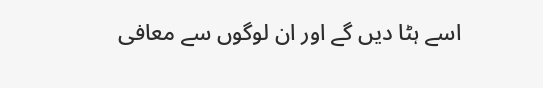اسے ہٹا دیں گے اور ان لوگوں سے معافی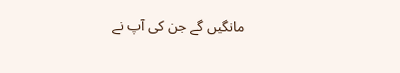مانگیں گے جن کی آپ نے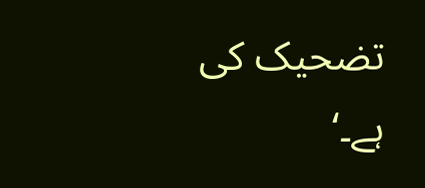تضحیک کی ہے۔‘